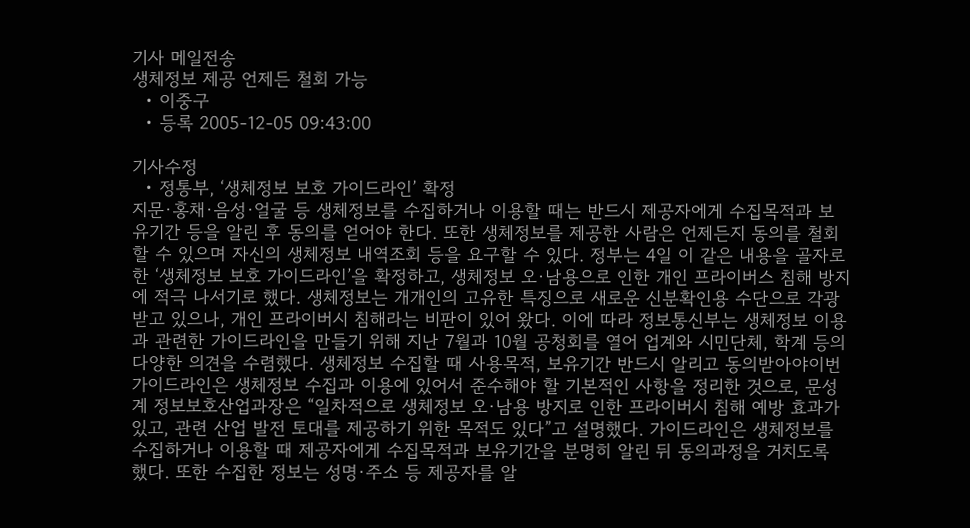기사 메일전송
생체정보 제공 언제든 철회 가능
  • 이중구
  • 등록 2005-12-05 09:43:00

기사수정
  • 정통부, ‘생체정보 보호 가이드라인’ 확정
지문·홍채·음성·얼굴 등 생체정보를 수집하거나 이용할 때는 반드시 제공자에게 수집목적과 보유기간 등을 알린 후 동의를 얻어야 한다. 또한 생체정보를 제공한 사람은 언제든지 동의를 철회할 수 있으며 자신의 생체정보 내역조회 등을 요구할 수 있다. 정부는 4일 이 같은 내용을 골자로 한 ‘생체정보 보호 가이드라인’을 확정하고, 생체정보 오·남용으로 인한 개인 프라이버스 침해 방지에 적극 나서기로 했다. 생체정보는 개개인의 고유한 특징으로 새로운 신분확인용 수단으로 각광받고 있으나, 개인 프라이버시 침해라는 비판이 있어 왔다. 이에 따라 정보통신부는 생체정보 이용과 관련한 가이드라인을 만들기 위해 지난 7월과 10월 공청회를 열어 업계와 시민단체, 학계 등의 다양한 의견을 수렴했다. 생체정보 수집할 때 사용목적, 보유기간 반드시 알리고 동의받아야이번 가이드라인은 생체정보 수집과 이용에 있어서 준수해야 할 기본적인 사항을 정리한 것으로, 문성계 정보보호산업과장은 “일차적으로 생체정보 오·남용 방지로 인한 프라이버시 침해 예방 효과가 있고, 관련 산업 발전 토대를 제공하기 위한 목적도 있다”고 설명했다. 가이드라인은 생체정보를 수집하거나 이용할 때 제공자에게 수집목적과 보유기간을 분명히 알린 뒤 동의과정을 거치도록 했다. 또한 수집한 정보는 성명·주소 등 제공자를 알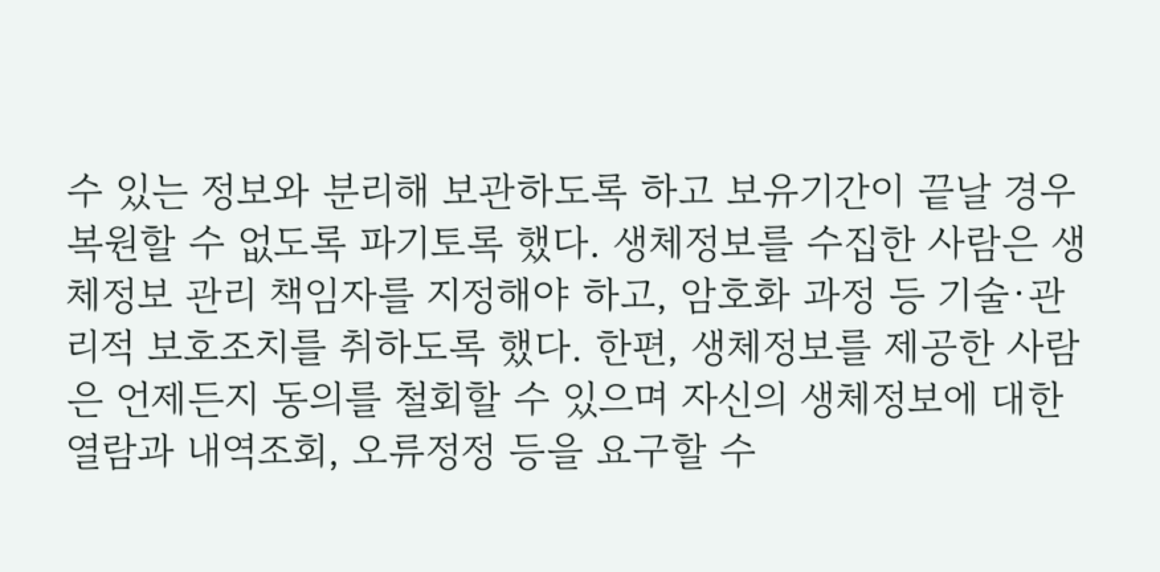수 있는 정보와 분리해 보관하도록 하고 보유기간이 끝날 경우 복원할 수 없도록 파기토록 했다. 생체정보를 수집한 사람은 생체정보 관리 책임자를 지정해야 하고, 암호화 과정 등 기술·관리적 보호조치를 취하도록 했다. 한편, 생체정보를 제공한 사람은 언제든지 동의를 철회할 수 있으며 자신의 생체정보에 대한 열람과 내역조회, 오류정정 등을 요구할 수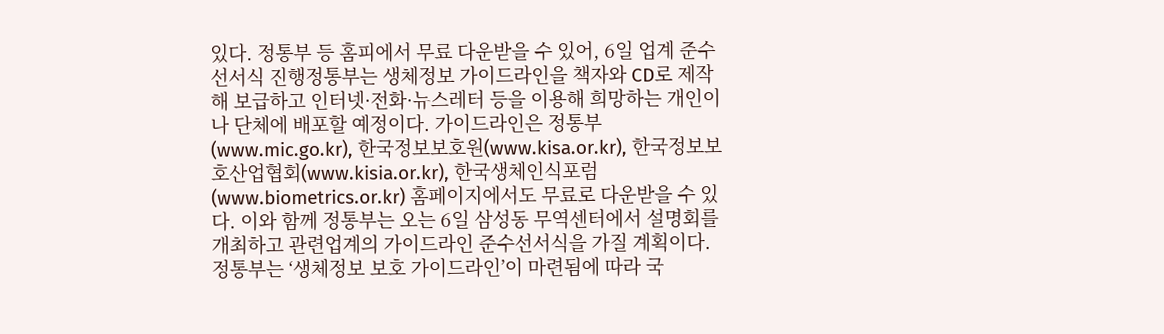있다. 정통부 등 홈피에서 무료 다운받을 수 있어, 6일 업계 준수 선서식 진행정통부는 생체정보 가이드라인을 책자와 CD로 제작해 보급하고 인터넷·전화·뉴스레터 등을 이용해 희망하는 개인이나 단체에 배포할 예정이다. 가이드라인은 정통부(www.mic.go.kr), 한국정보보호원(www.kisa.or.kr), 한국정보보호산업협회(www.kisia.or.kr), 한국생체인식포럼(www.biometrics.or.kr) 홈페이지에서도 무료로 다운받을 수 있다. 이와 함께 정통부는 오는 6일 삼성동 무역센터에서 설명회를 개최하고 관련업계의 가이드라인 준수선서식을 가질 계획이다. 정통부는 ‘생체정보 보호 가이드라인’이 마련됨에 따라 국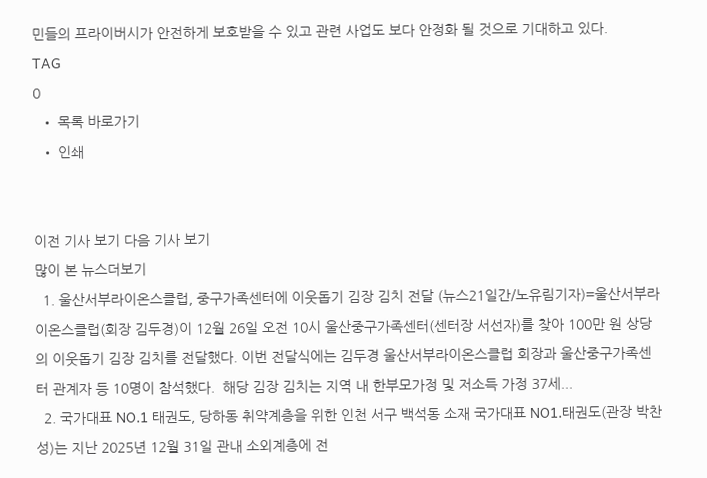민들의 프라이버시가 안전하게 보호받을 수 있고 관련 사업도 보다 안정화 될 것으로 기대하고 있다.
TAG
0
  • 목록 바로가기
  • 인쇄


이전 기사 보기 다음 기사 보기
많이 본 뉴스더보기
  1. 울산서부라이온스클럽, 중구가족센터에 이웃돕기 김장 김치 전달 (뉴스21일간/노유림기자)=울산서부라이온스클럽(회장 김두경)이 12월 26일 오전 10시 울산중구가족센터(센터장 서선자)를 찾아 100만 원 상당의 이웃돕기 김장 김치를 전달했다. 이번 전달식에는 김두경 울산서부라이온스클럽 회장과 울산중구가족센터 관계자 등 10명이 참석했다.  해당 김장 김치는 지역 내 한부모가정 및 저소득 가정 37세...
  2. 국가대표 NO.1 태권도, 당하동 취약계층을 위한 인천 서구 백석동 소재 국가대표 NO1.태권도(관장 박찬성)는 지난 2025년 12월 31일 관내 소외계층에 전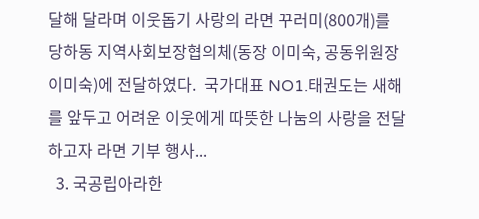달해 달라며 이웃돕기 사랑의 라면 꾸러미(800개)를 당하동 지역사회보장협의체(동장 이미숙, 공동위원장 이미숙)에 전달하였다.  국가대표 NO1.태권도는 새해를 앞두고 어려운 이웃에게 따뜻한 나눔의 사랑을 전달하고자 라면 기부 행사...
  3. 국공립아라한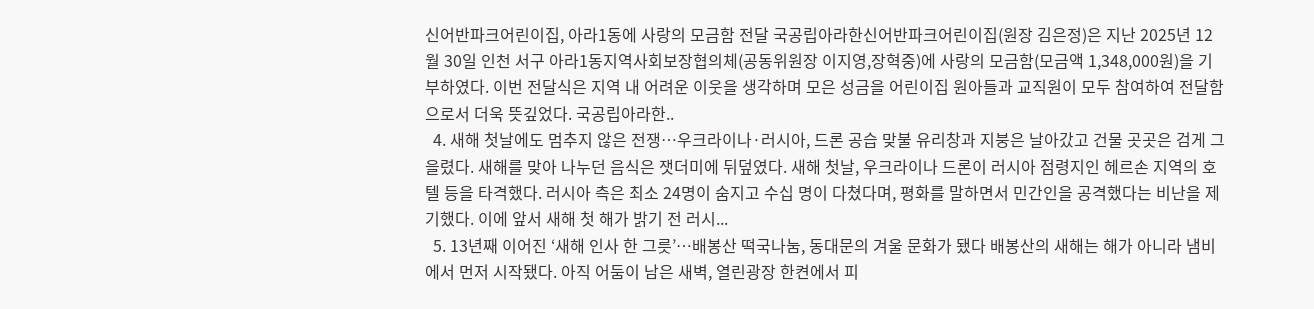신어반파크어린이집, 아라1동에 사랑의 모금함 전달 국공립아라한신어반파크어린이집(원장 김은정)은 지난 2025년 12월 30일 인천 서구 아라1동지역사회보장협의체(공동위원장 이지영,장혁중)에 사랑의 모금함(모금액 1,348,000원)을 기부하였다. 이번 전달식은 지역 내 어려운 이웃을 생각하며 모은 성금을 어린이집 원아들과 교직원이 모두 참여하여 전달함으로서 더욱 뜻깊었다. 국공립아라한..
  4. 새해 첫날에도 멈추지 않은 전쟁…우크라이나·러시아, 드론 공습 맞불 유리창과 지붕은 날아갔고 건물 곳곳은 검게 그을렸다. 새해를 맞아 나누던 음식은 잿더미에 뒤덮였다. 새해 첫날, 우크라이나 드론이 러시아 점령지인 헤르손 지역의 호텔 등을 타격했다. 러시아 측은 최소 24명이 숨지고 수십 명이 다쳤다며, 평화를 말하면서 민간인을 공격했다는 비난을 제기했다. 이에 앞서 새해 첫 해가 밝기 전 러시...
  5. 13년째 이어진 ‘새해 인사 한 그릇’…배봉산 떡국나눔, 동대문의 겨울 문화가 됐다 배봉산의 새해는 해가 아니라 냄비에서 먼저 시작됐다. 아직 어둠이 남은 새벽, 열린광장 한켠에서 피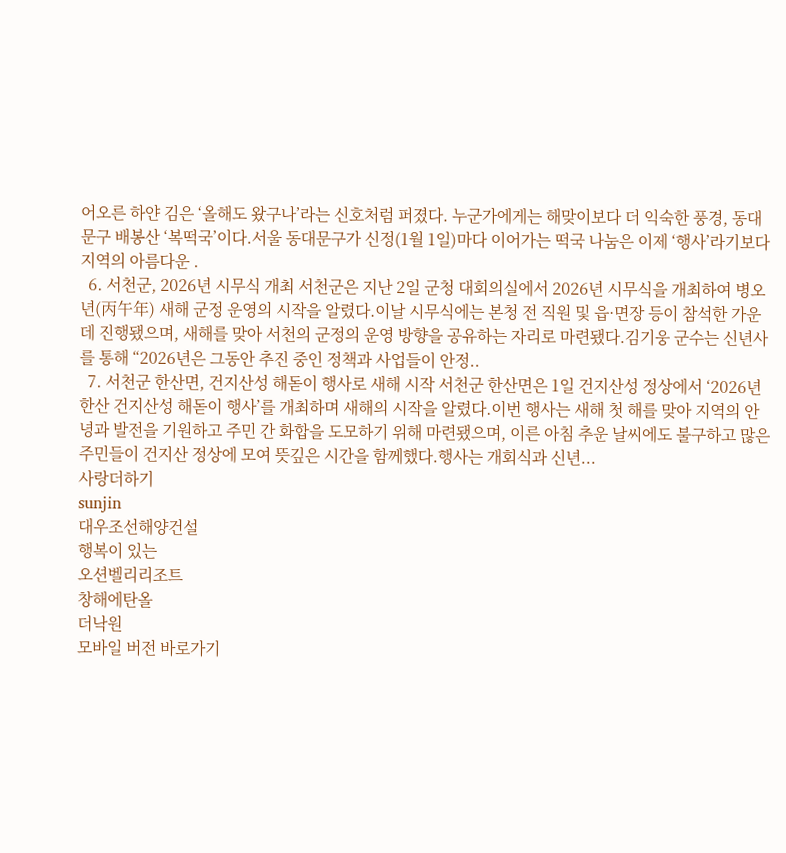어오른 하얀 김은 ‘올해도 왔구나’라는 신호처럼 퍼졌다. 누군가에게는 해맞이보다 더 익숙한 풍경, 동대문구 배봉산 ‘복떡국’이다.서울 동대문구가 신정(1월 1일)마다 이어가는 떡국 나눔은 이제 ‘행사’라기보다 지역의 아름다운 .
  6. 서천군, 2026년 시무식 개최 서천군은 지난 2일 군청 대회의실에서 2026년 시무식을 개최하여 병오년(丙午年) 새해 군정 운영의 시작을 알렸다.이날 시무식에는 본청 전 직원 및 읍·면장 등이 참석한 가운데 진행됐으며, 새해를 맞아 서천의 군정의 운영 방향을 공유하는 자리로 마련됐다.김기웅 군수는 신년사를 통해 “2026년은 그동안 추진 중인 정책과 사업들이 안정..
  7. 서천군 한산면, 건지산성 해돋이 행사로 새해 시작 서천군 한산면은 1일 건지산성 정상에서 ‘2026년 한산 건지산성 해돋이 행사’를 개최하며 새해의 시작을 알렸다.이번 행사는 새해 첫 해를 맞아 지역의 안녕과 발전을 기원하고 주민 간 화합을 도모하기 위해 마련됐으며, 이른 아침 추운 날씨에도 불구하고 많은 주민들이 건지산 정상에 모여 뜻깊은 시간을 함께했다.행사는 개회식과 신년...
사랑더하기
sunjin
대우조선해양건설
행복이 있는
오션벨리리조트
창해에탄올
더낙원
모바일 버전 바로가기